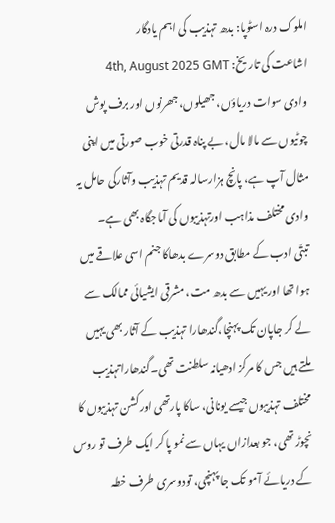املوک درہ اسٹوپا: بدھ تہذیب کی اہم یادگار
اشاعت کی تاریخ: 4th, August 2025 GMT
وادی سوات دریاؤں، جھیلوں، جھرنوں اور برف پوش چوٹیوں سے مالا مال، بے پناہ قدرتی خوب صورتی میں اپنی مثال آپ ہے، پانچ ہزارسالہ قدیم تہذیب وآثارکی حامل یہ وادی مختلف مذاہب اورتہذیبوں کی آماجگاہ بھی ہے۔
تبتّی ادب کے مطابق دوسرے بدھاکا جنم اسی علاقے میں ہوا تھا اور یہیں سے بدھ مت، مشرقی ایشیائی ممالک سے لے کر جاپان تک پہنچا،گندھارا تہذیب کے آثار بھی یہیں ملتے ہیں جس کا مرکز ادھیانہ سلطنت تھی۔گندھاراتہذیب مختلف تہذیبوں جیسے یونانی، ساکا پارتھی اورکشن تہذیبوں کا نچوڑ تھی، جو بعدازاں یہاں سے نمو پا کر ایک طرف تو روس کے دریائے آمو تک جا پہنچی، تودوسری طرف خطہ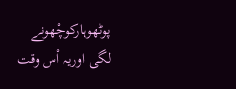پوٹھوہارکوچْھونے لگی اوریہ اْس وقت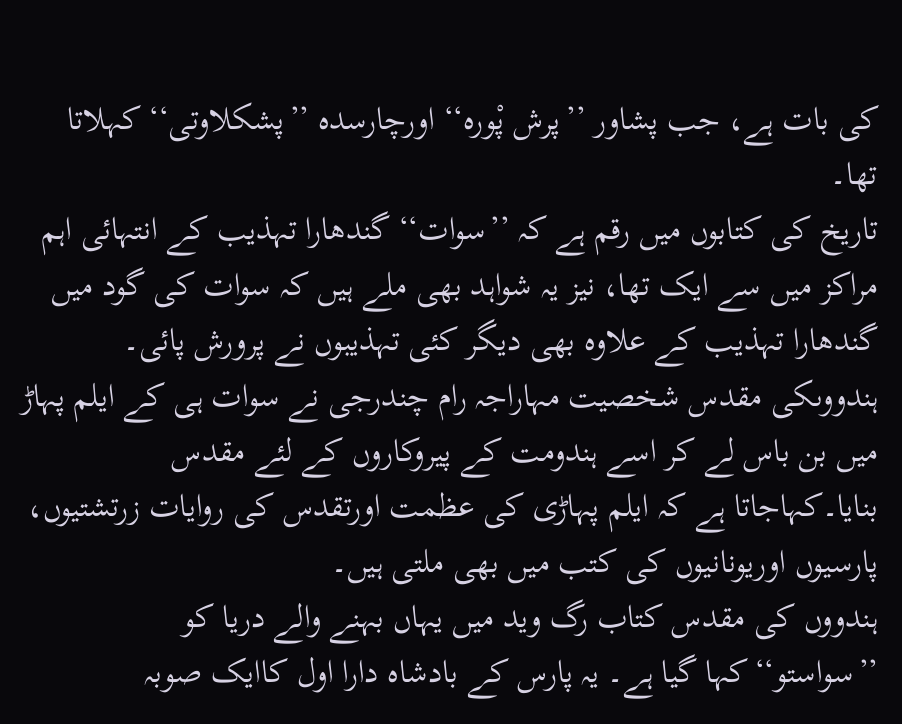کی بات ہے، جب پشاور ’’پرش پْورہ‘‘ اورچارسدہ ’’پشکلاوتی‘‘ کہلاتا تھا۔
تاریخ کی کتابوں میں رقم ہے کہ ’’سوات‘‘ گندھارا تہذیب کے انتہائی اہم مراکز میں سے ایک تھا، نیز یہ شواہد بھی ملے ہیں کہ سوات کی گود میں گندھارا تہذیب کے علاوہ بھی دیگر کئی تہذیبوں نے پرورش پائی۔ ہندووںکی مقدس شخصیت مہاراجہ رام چندرجی نے سوات ہی کے ایلم پہاڑ میں بن باس لے کر اسے ہندومت کے پیروکاروں کے لئے مقدس بنایا۔کہاجاتا ہے کہ ایلم پہاڑی کی عظمت اورتقدس کی روایات زرتشتیوں، پارسیوں اوریونانیوں کی کتب میں بھی ملتی ہیں۔
ہندووں کی مقدس کتاب رگ وید میں یہاں بہنے والے دریا کو ’’سواستو‘‘کہا گیا ہے۔ یہ پارس کے بادشاہ دارا اول کاایک صوبہ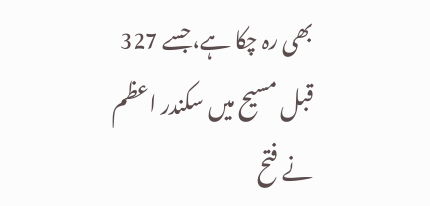بھی رہ چکا ہے،جسے 327 قبل مسیح میں سکندر اعظم نے فتح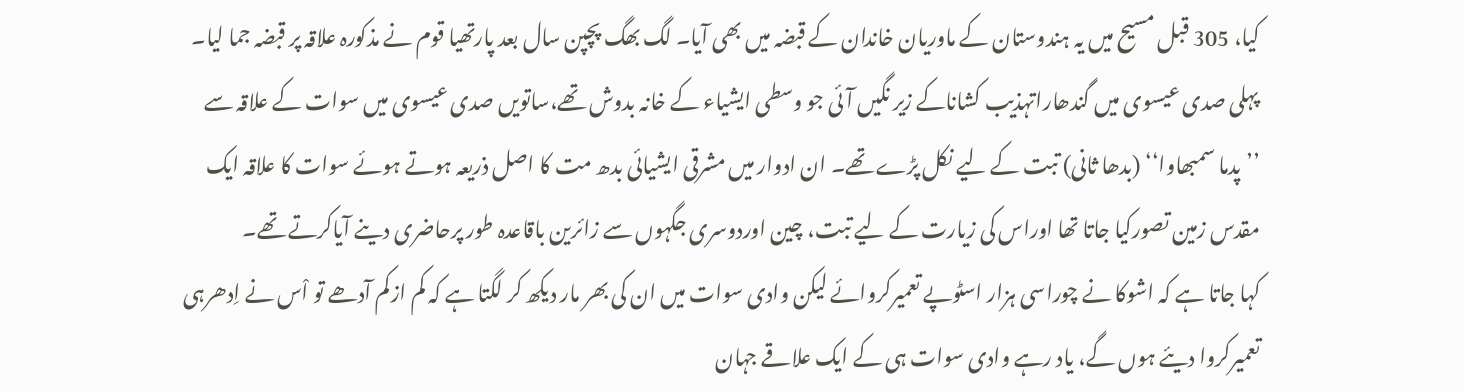کیا، 305 قبل مسیح میں یہ ہندوستان کے ماوریان خاندان کے قبضہ میں بھی آیا۔ لگ بھگ پچپن سال بعد پارتھیا قوم نے مذکورہ علاقہ پر قبضہ جما لیا۔ پہلی صدی عیسوی میں گندھاراتہذیب کشاناکے زیر نگیں آئی جو وسطی ایشیاء کے خانہ بدوش تھے،ساتویں صدی عیسوی میں سوات کے علاقہ سے ’’پدما سمبھاوا‘‘ (بدھا ثانی) تبت کے لیے نکل پڑے تھے۔ ان ادوار میں مشرقی ایشیائی بدھ مت کا اصل ذریعہ ہوتے ہوئے سوات کا علاقہ ایک مقدس زمین تصورکیا جاتا تھا اوراس کی زیارت کے لیے تبت، چین اوردوسری جگہوں سے زائرین باقاعدہ طور پرحاضری دینے آیاکرتے تھے۔
کہا جاتا ہے کہ اشوکا نے چوراسی ہزار اسٹوپے تعمیرکروائے لیکن وادی سوات میں ان کی بھر مار دیکھ کر لگتا ہے کہ کم ازکم آدھے تو اْس نے اِدھرہی تعمیرکروا دیئے ہوں گے، یاد رہے وادی سوات ہی کے ایک علاقے جہان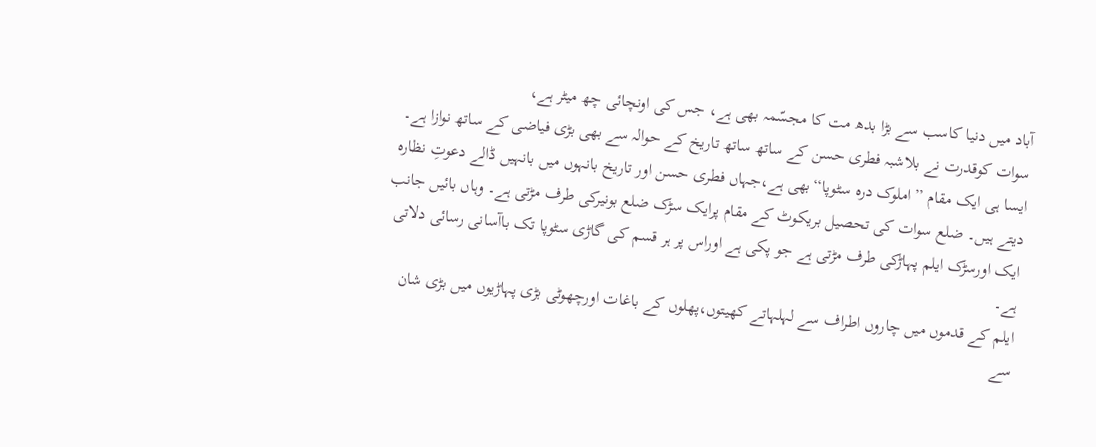آباد میں دنیا کاسب سے بڑا بدھ مت کا مجسّمہ بھی ہے، جس کی اونچائی چھ میٹر ہے،
سوات کوقدرت نے بلاشبہ فطری حسن کے ساتھ ساتھ تاریخ کے حوالہ سے بھی بڑی فیاضی کے ساتھ نوازا ہے۔ ایسا ہی ایک مقام ’’املوک درہ سٹوپا‘‘بھی ہے،جہاں فطری حسن اور تاریخ بانہوں میں بانہیں ڈالے دعوتِ نظارہ دیتے ہیں۔ ضلع سوات کی تحصیل بریکوٹ کے مقام پرایک سڑک ضلع بونیرکی طرف مڑتی ہے۔ وہاں بائیں جانب ایک اورسڑک ایلم پہاڑکی طرف مڑتی ہے جو پکی ہے اوراس پر ہر قسم کی گاڑی سٹوپا تک باآسانی رسائی دلاتی ہے۔
ایلم کے قدموں میں چاروں اطراف سے لہلہاتے کھیتوں،پھلوں کے باغات اورچھوٹی بڑی پہاڑیوں میں بڑی شان سے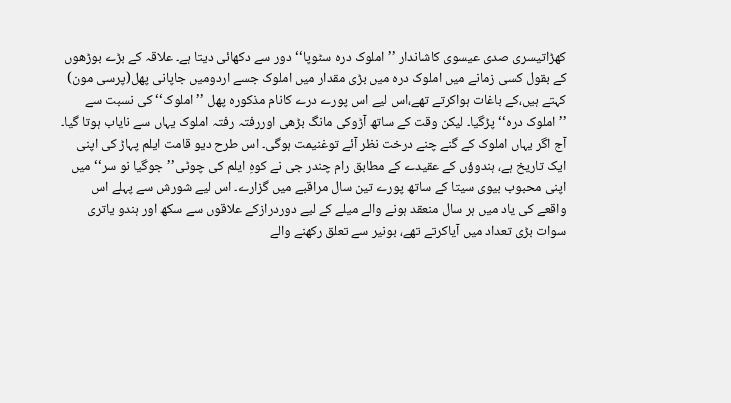کھڑاتیسری صدی عیسوی کاشاندار ’’املوک درہ سٹوپا‘‘ دور سے دکھائی دیتا ہے۔ علاقہ کے بڑے بوڑھوں کے بقول کسی زمانے میں املوک درہ میں بڑی مقدار میں املوک جسے اردومیں جاپانی پھل(پرسی مون) کہتے ہیں،کے باغات ہواکرتے تھے،اس لیے اس پورے درے کانام مذکورہ پھل ’’املوک‘‘ کی نسبت سے ’’املوک درہ‘‘ پڑگیا۔ لیکن وقت کے ساتھ آڑوکی مانگ بڑھی اوررفتہ رفتہ املوک یہاں سے نایاب ہوتا گیا۔ آج اگر یہاں املوک کے گنے چنے درخت نظر آئے توغنیمت ہوگی۔ اس طرح دیو قامت ایلم پہاڑ کی اپنی ایک تاریخ ہے، ہندوؤں کے عقیدے کے مطابق رام چندر جی نے کوہِ ایلم کی چوٹی’’جوگیا نو سر‘‘ میں اپنی محبوب بیوی سیتا کے ساتھ پورے تین سال مراقبے میں گزارے۔ اس لیے شورش سے پہلے اس واقعے کی یاد میں ہر سال منعقد ہونے والے میلے کے لیے دوردرازکے علاقوں سے سکھ اور ہندو یاتری سوات بڑی تعداد میں آیاکرتے تھے، بونیر سے تعلق رکھنے والے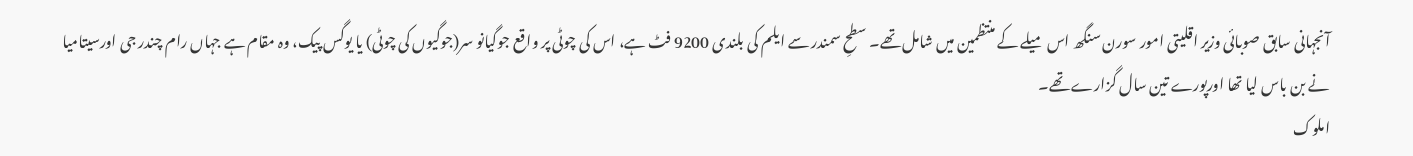آنجہانی سابق صوبائی وزیر اقلیتی امور سورن سنگھ اس میلے کے منتظمین میں شامل تھے۔ سطحِ سمندر سے ایلم کی بلندی 9200 فٹ ہے، اس کی چوٹی پر واقع جوگیانو سر(جوگیوں کی چوٹی) یا یوگس پیک، وہ مقام ہے جہاں رام چندر جی اورسیتامیا نے بن باس لیا تھا اورپورے تین سال گزارے تھے۔
املوک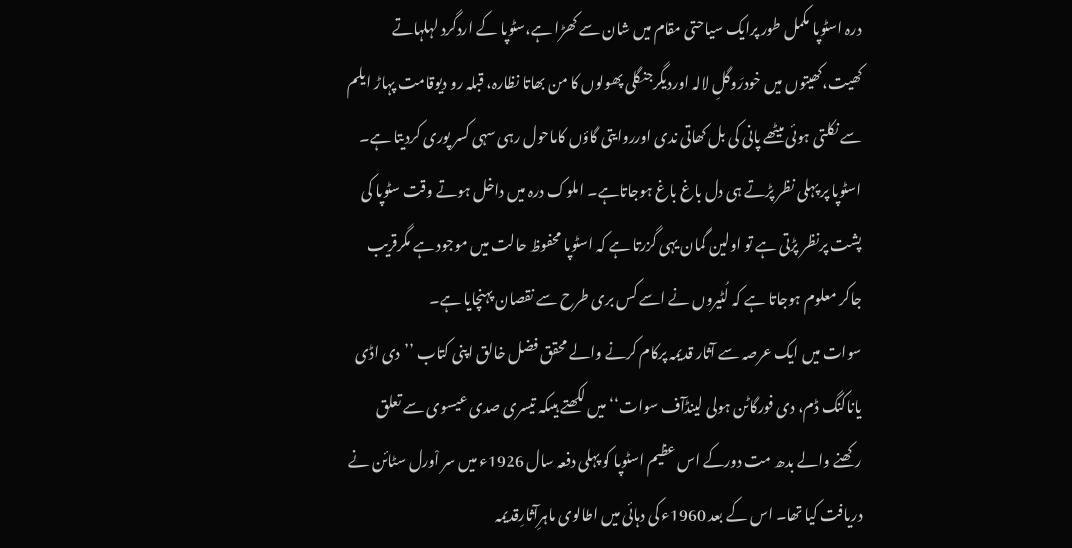درہ اسٹوپا مکمل طور پرایک سیاحتی مقام میں شان سے کھڑا ہے،سٹوپا کے اردگرد لہلہاتے کھیت،کھیتوں میں خودرَوگلِ لالہ اوردیگرجنگلی پھولوں کا من بھاتا نظارہ، قبلہ رو دیوقامت پہاڑ ایلم سے نکلتی ہوئی میٹھے پانی کی بل کھاتی ندی اورروایتی گاؤں کاماحول رہی سہی کسر پوری کردیتا ہے۔ اسٹوپا پر پہلی نظر پڑتے ہی دل باغ باغ ہوجاتاہے۔ املوک درہ میں داخل ہوتے وقت سٹوپا کی پشت پرنظر پڑتی ہے تو اولین گمان یہی گزرتا ہے کہ اسٹوپا محفوظ حالت میں موجود ہے مگرقریب جاکر معلوم ہوجاتا ہے کہ لُٹیروں نے اسے کس بری طرح سے نقصان پہنچایا ہے۔
سوات میں ایک عرصہ سے آثار قدیمہ پرکام کرنے والے محقق فضل خالق اپنی کتاب ’’دی اڈی یاناکنگ ڈم، دی فورگاٹن ہولی لینڈآف سوات‘‘ میں لکھتے ہیںکہ تیسری صدی عیسوی سے تعلق رکھنے والے بدھ مت دورکے اس عظیم اسٹوپا کو پہلی دفعہ سال 1926ء میں سر اْورل سٹائن نے دریافت کیا تھا۔ اس کے بعد 1960ء کی دہائی میں اطالوی ماہرِآثارِقدیمہ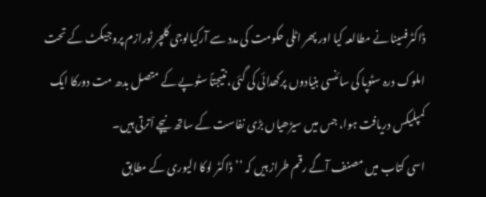ڈاکٹرفسینا نے مطالعہ کیا اور پھر اٹلی حکومت کی مدد سے آرکیالوجی کلچر ٹورازم پروجیکٹ کے تحت املوک درہ سٹوپا کی سائنسی بنیادوں پرکھدائی کی گئی، نتیجتاً سٹوپے کے متصل بدھ مت دورکا ایک کمپلیکس دریافت ہوا، جس میں سیڑھیاں بڑی نفاست کے ساتھ نیچے اْترتی ہیں۔
اسی کتاب میں مصنف آگے رقم طراز ہیں کہ ’’ڈاکٹر لوکا الیوری کے مطابق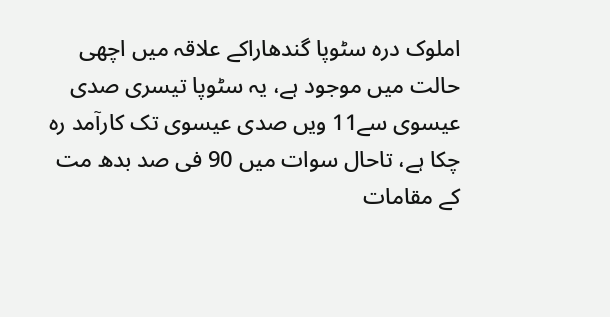املوک درہ سٹوپا گندھاراکے علاقہ میں اچھی حالت میں موجود ہے، یہ سٹوپا تیسری صدی عیسوی سے11 ویں صدی عیسوی تک کارآمد رہ چکا ہے، تاحال سوات میں 90 فی صد بدھ مت کے مقامات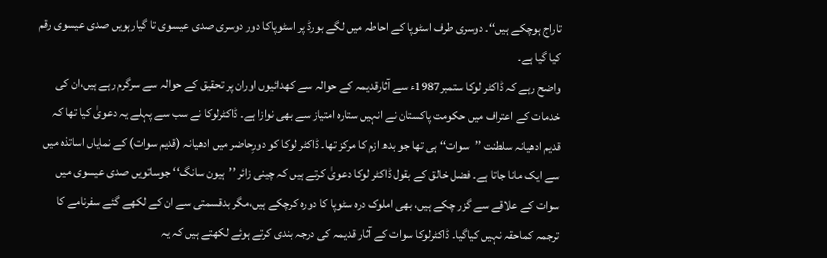تاراج ہوچکے ہیں‘‘۔ دوسری طرف اسٹوپا کے احاطہ میں لگے بورڈ پر اسٹوپاکا دور دوسری صدی عیسوی تا گیارہویں صدی عیسوی رقم کیا گیا ہے۔
واضح رہے کہ ڈاکٹر لوکا ستمبر1987ء سے آثارقدیمہ کے حوالہ سے کھدائیوں اوران پر تحقیق کے حوالہ سے سرگرم رہے ہیں،ان کی خدمات کے اعتراف میں حکومت پاکستان نے انہیں ستارہ امتیاز سے بھی نوازا ہے۔ ڈاکٹرلوکا نے سب سے پہلے یہ دعویٰ کیا تھا کہ قدیم ادھیانہ سلطنت ’’سوات‘‘ ہی تھا جو بدھ ازم کا مرکز تھا۔ ڈاکٹر لوکا کو دورِحاضر میں ادھیانہ (قدیم سوات) کے نمایاں اساتذہ میں سے ایک مانا جاتا ہے۔ فضل خالق کے بقول ڈاکٹر لوکا دعویٰ کرتے ہیں کہ چینی زائر ’’ہیون سانگ‘‘ جوساتویں صدی عیسوی میں سوات کے علاقے سے گزر چکے ہیں، بھی املوک درہ سٹوپا کا دورہ کرچکے ہیں،مگر بدقسمتی سے ان کے لکھے گئے سفرنامے کا ترجمہ کماحقہ نہیں کیاگیا۔ ڈاکٹرلوکا سوات کے آثار قدیمہ کی درجہ بندی کرتے ہوئے لکھتے ہیں کہ یہ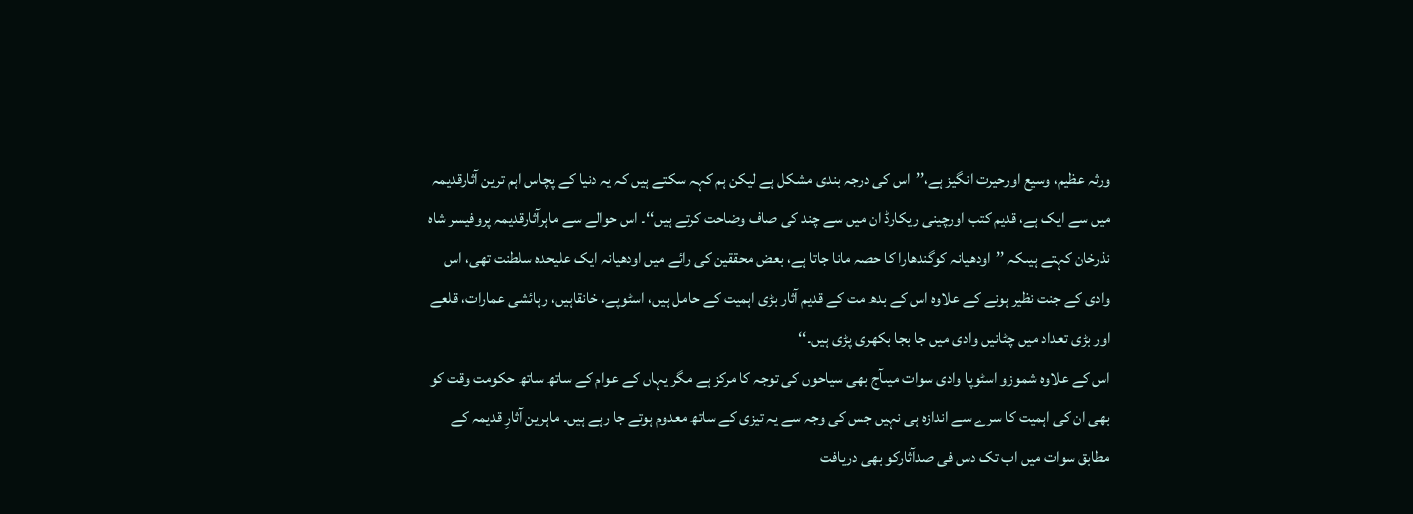ورثہ عظیم، وسیع اورحیرت انگیز ہے،’’اس کی درجہ بندی مشکل ہے لیکن ہم کہہ سکتے ہیں کہ یہ دنیا کے پچاس اہم ترین آثارقدیمہ میں سے ایک ہے، قدیم کتب اورچینی ریکارڈ ان میں سے چند کی صاف وضاحت کرتے ہیں‘‘۔ اس حوالے سے ماہرآثارقدیمہ پروفیسر شاہ نذرخان کہتے ہیںکہ ’’اودھیانہ کوگندھارا کا حصہ مانا جاتا ہے، بعض محققین کی رائے میں اودھیانہ ایک علیحدہ سلطنت تھی، اس وادی کے جنت نظیر ہونے کے علاوہ اس کے بدھ مت کے قدیم آثار بڑی اہمیت کے حامل ہیں، اسٹوپے، خانقاہیں، رہائشی عمارات، قلعے اور بڑی تعداد میں چٹانیں وادی میں جا بجا بکھری پڑی ہیں۔‘‘
اس کے علاوہ شموزو اسٹوپا وادی سوات میںآج بھی سیاحوں کی توجہ کا مرکز ہے مگر یہاں کے عوام کے ساتھ ساتھ حکومت وقت کو بھی ان کی اہمیت کا سرے سے اندازہ ہی نہیں جس کی وجہ سے یہ تیزی کے ساتھ معدوم ہوتے جا رہے ہیں۔ ماہرین آثارِ قدیمہ کے مطابق سوات میں اب تک دس فی صدآثارکو بھی دریافت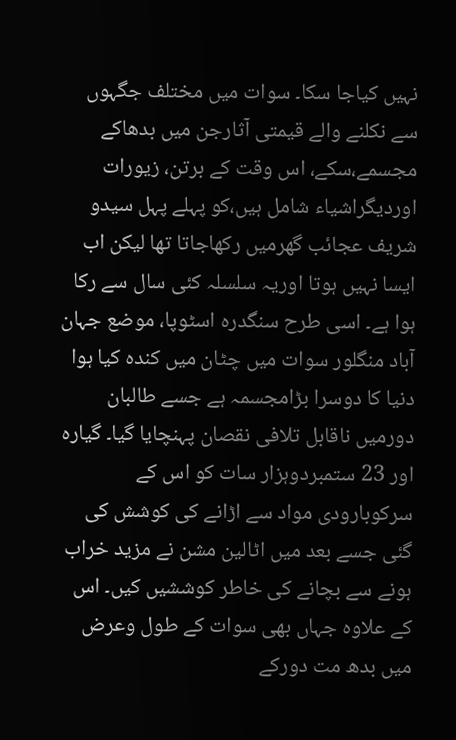نہیں کیاجا سکا۔ سوات میں مختلف جگہوں سے نکلنے والے قیمتی آثارجن میں بدھاکے مجسمے،سکے، اس وقت کے برتن، زیورات اوردیگراشیاء شامل ہیں،کو پہلے پہل سیدو شریف عجائب گھرمیں رکھاجاتا تھا لیکن اب ایسا نہیں ہوتا اوریہ سلسلہ کئی سال سے رکا ہوا ہے۔ اسی طرح سنگدرہ اسٹوپا، موضع جہان آباد منگلور سوات میں چٹان میں کندہ کیا ہوا دنیا کا دوسرا بڑامجسمہ ہے جسے طالبان دورمیں ناقابل تلافی نقصان پہنچایا گیا۔ گیارہ اور 23 ستمبردوہزار سات کو اس کے سرکوبارودی مواد سے اڑانے کی کوشش کی گئی جسے بعد میں اٹالین مشن نے مزید خراب ہونے سے بچانے کی خاطر کوششیں کیں۔ اس کے علاوہ جہاں بھی سوات کے طول وعرض میں بدھ مت دورکے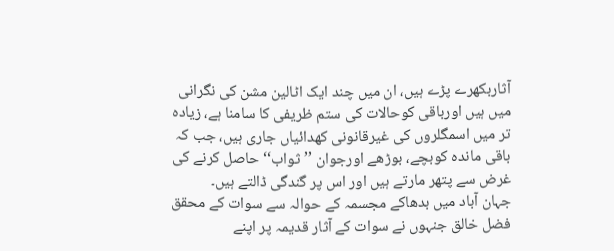آثاربکھرے پڑے ہیں، ان میں چند ایک اٹالین مشن کی نگرانی میں ہیں اورباقی کوحالات کی ستم ظریفی کا سامنا ہے، زیادہ تر میں اسمگلروں کی غیرقانونی کھدائیاں جاری ہیں، جب کہ باقی ماندہ کوبچے، بوڑھے اورجوان ’’ثواب‘‘ حاصل کرنے کی غرض سے پتھر مارتے ہیں اور اس پر گندگی ڈالتے ہیں۔
جہان آباد میں بدھاکے مجسمہ کے حوالہ سے سوات کے محقق فضل خالق جنہوں نے سوات کے آثار قدیمہ پر اپنے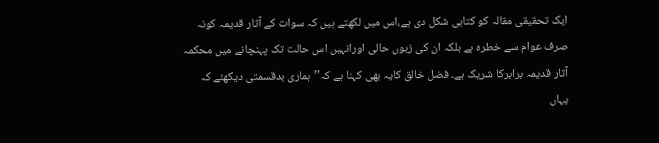ایک تحقیقی مقالہ کو کتابی شکل دی ہے،اس میں لکھتے ہیں کہ سوات کے آثار قدیمہ کونہ صرف عوام سے خطرہ ہے بلکہ ان کی زبوں حالی اورانہیں اس حالت تک پہنچانے میں محکمہ آثار قدیمہ برابرکا شریک ہے۔ فضل خالق کایہ بھی کہنا ہے کہ’’ہماری بدقسمتی دیکھئے کہ یہاں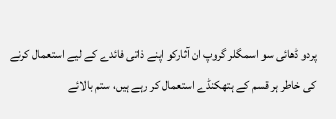پردو ڈھائی سو اسمگلر گروپ ان آثارکو اپنے ذاتی فائدے کے لیے استعمال کرنے کی خاطر ہر قسم کے ہتھکنڈے استعمال کر رہے ہیں، ستم بالائے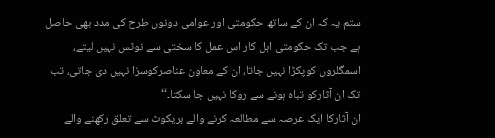ستم یہ کہ ان کے ساتھ حکومتی اور عوامی دونوں طرح کی مدد بھی حاصل ہے جب تک حکومتی اہل کار اس عمل کا سختی سے نوٹس نہیں لیتے، اسمگلروں کوپکڑا نہیں جاتا، ان کے معاون عناصرکوسزا نہیں دی جاتی، تب تک ان آثارکو تباہ ہونے سے روکا نہیں جا سکتا۔‘‘
ان آثارکا ایک عرصہ سے مطالعہ کرنے والے بریکوٹ سے تعلق رکھنے والے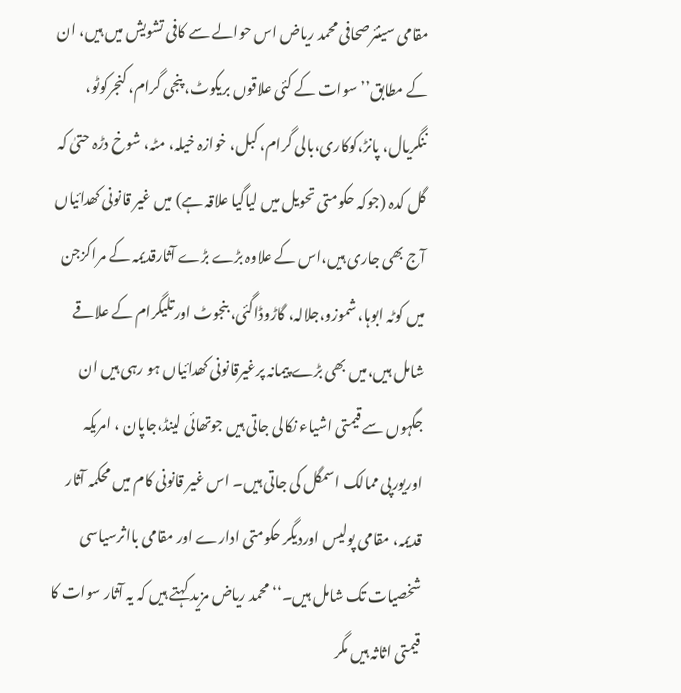مقامی سینئرصحافی محمد ریاض اس حوالے سے کافی تشویش میں ہیں، ان کے مطابق’’سوات کے کئی علاقوں بریکوٹ، پنجی گرام، کنجرکوٹو، ننگریال، پانڑ،کوکاری،بالی گرام، کبل، خوازہ خیلہ، مٹہ، شوخ دڑہ حتیٰ کہ گل کدہ (جوکہ حکومتی تحویل میں لیاگیا علاقہ ہے) میں غیر قانونی کھدائیاں آج بھی جاری ہیں،اس کے علاوہ بڑے بڑے آثارقدیمہ کے مراکزجن میں کوٹہ ابوہا، شموزو،جلالہ، گاڑوڈاگئی، بنجوٹ اورتلیگرام کے علاقے شامل ہیں،میں بھی بڑے پیمانہ پرغیرقانونی کھدائیاں ہو رہی ہیں ان جگہوں سے قیمتی اشیاء نکالی جاتی ہیں جوتھائی لینڈ،جاپان ، امریکہ اوریورپی ممالک اسمگل کی جاتی ہیں۔ اس غیر قانونی کام میں محکمہ آثار قدیمہ، مقامی پولیس اوردیگر حکومتی ادارے اور مقامی بااثرسیاسی شخصیات تک شامل ہیں۔‘‘محمد ریاض مزید کہتے ہیں کہ یہ آثار سوات کا قیمتی اثاثہ ہیں مگر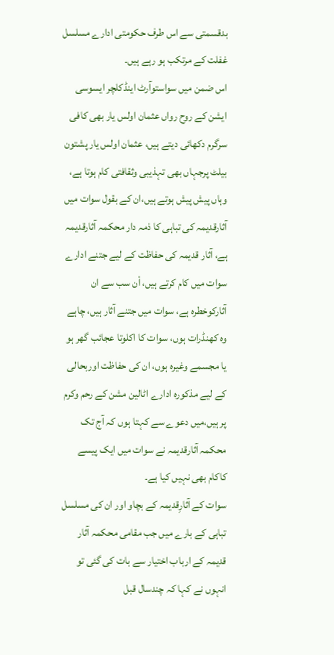بدقسمتی سے اس طرف حکومتی ادارے مسلسل غفلت کے مرتکب ہو رہے ہیں۔
اس ضمن میں سواستوآرٹ اینڈکلچر ایسوسی ایشن کے روح رواں عثمان اولس یار بھی کافی سرگرم دکھائی دیتے ہیں، عثمان اولس یار پشتون بیلٹ پرجہاں بھی تہذیبی وثقافتی کام ہوتا ہے، وہاں پیش پیش ہوتے ہیں،ان کے بقول سوات میں آثارقدیمہ کی تباہی کا ذمہ دار محکمہ آثارقدیمہ ہے، آثار قدیمہ کی حفاظت کے لیے جتنے ادارے سوات میں کام کرتے ہیں، اْن سب سے ان آثارکوخطرہ ہے، سوات میں جتنے آثار ہیں، چاہے وہ کھنڈرات ہوں، سوات کا اکلوتا عجائب گھر ہو یا مجسمے وغیرہ ہوں، ان کی حفاظت اوربحالی کے لیے مذکورہ ادارے اٹالین مشن کے رحم وکرم پر ہیں،میں دعوے سے کہتا ہوں کہ آج تک محکمہ آثارقدیمہ نے سوات میں ایک پیسے کاکام بھی نہیں کیا ہے۔
سوات کے آثارِقدیمہ کے بچاو اور ان کی مسلسل تباہی کے بارے میں جب مقامی محکمہ آثار قدیمہ کے ارباب اختیار سے بات کی گئی تو انہوں نے کہا کہ چندسال قبل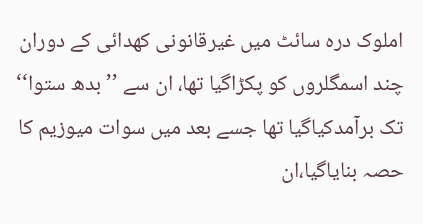املوک درہ سائٹ میں غیرقانونی کھدائی کے دوران چند اسمگلروں کو پکڑاگیا تھا، ان سے ’’بدھ ستوا‘‘ تک برآمدکیاگیا تھا جسے بعد میں سوات میوزیم کا حصہ بنایاگیا،ان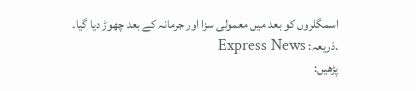اسمگلروں کو بعد میں معمولی سزا اور جرمانہ کے بعد چھوڑ دیا گیا۔
.ذریعہ: Express News
پڑھیں: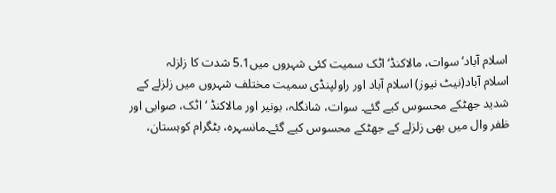اسلام آباد‘ سوات، مالاکنڈ‘ اٹک سمیت کئی شہروں میں5.1 شدت کا زلزلہ
اسلام آباد(نیٹ نیوز) اسلام آباد اور راولپنڈی سمیت مختلف شہروں میں زلزلے کے شدید جھٹکے محسوس کیے گئے۔ سوات، شانگلہ، بونیر اور مالاکنڈ ‘ اٹک، صوابی اور ظفر وال میں بھی زلزلے کے جھٹکے محسوس کیے گئے۔مانسہرہ، بٹگرام کوہستان،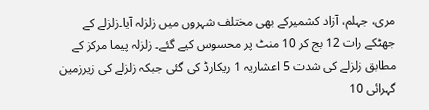مری، جہلم، آزاد کشمیرکے بھی مختلف شہروں میں زلزلہ آیا۔زلزلے کے جھٹکے رات 12 بج کر 10 منٹ پر محسوس کیے گئے۔ زلزلہ پیما مرکز کے مطابق زلزلے کی شدت 5 اعشاریہ 1 ریکارڈ کی گئی جبکہ زلزلے کی زیرزمین گہرائی 10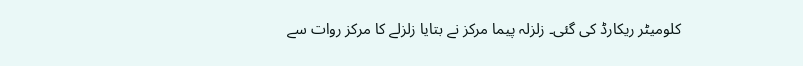کلومیٹر ریکارڈ کی گئی۔ زلزلہ پیما مرکز نے بتایا زلزلے کا مرکز روات سے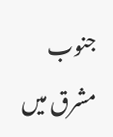جنوب مشرق میں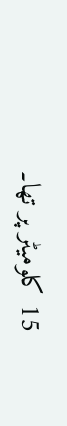15 کلومیٹر پر تھا۔